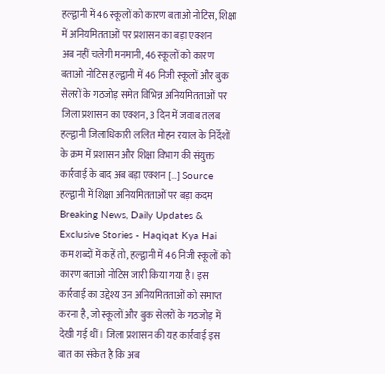हल्द्वानी में 46 स्कूलों को कारण बताओ नोटिस, शिक्षा में अनियमितताओं पर प्रशासन का बड़ा एक्शन
अब नहीं चलेगी मनमानी, 46 स्कूलों को कारण बताओ नोटिस हल्द्वानी में 46 निजी स्कूलों और बुक सेलरों के गठजोड़ समेत विभिन्न अनियमितताओं पर जिला प्रशासन का एक्शन, 3 दिन में जवाब तलब हल्द्वानी जिलाधिकारी ललित मोहन रयाल के निर्देशों के क्रम में प्रशासन और शिक्षा विभाग की संयुक्त कार्रवाई के बाद अब बड़ा एक्शन […] Source
हल्द्वानी में शिक्षा अनियमितताओं पर बड़ा कदम
Breaking News, Daily Updates & Exclusive Stories - Haqiqat Kya Hai
कम शब्दों में कहें तो, हल्द्वानी में 46 निजी स्कूलों को कारण बताओ नोटिस जारी किया गया है। इस कार्रवाई का उद्देश्य उन अनियमितताओं को समाप्त करना है, जो स्कूलों और बुक सेलरों के गठजोड़ में देखी गई थीं। जिला प्रशासन की यह कार्रवाई इस बात का संकेत है कि अब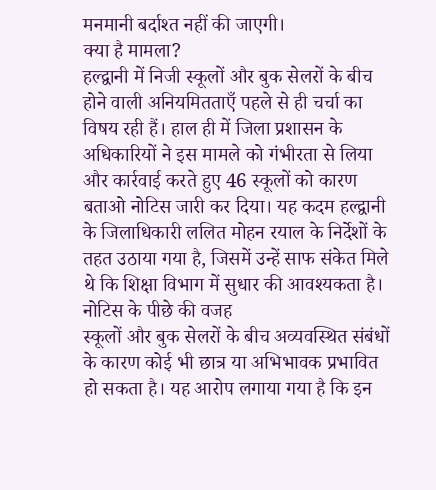मनमानी बर्दाश्त नहीं की जाएगी।
क्या है मामला?
हल्द्वानी में निजी स्कूलों और बुक सेलरों के बीच होने वाली अनियमितताएँ पहले से ही चर्चा का विषय रही हैं। हाल ही में जिला प्रशासन के अधिकारियों ने इस मामले को गंभीरता से लिया और कार्रवाई करते हुए 46 स्कूलों को कारण बताओ नोटिस जारी कर दिया। यह कदम हल्द्वानी के जिलाधिकारी ललित मोहन रयाल के निर्देशों के तहत उठाया गया है, जिसमें उन्हें साफ संकेत मिले थे कि शिक्षा विभाग में सुधार की आवश्यकता है।
नोटिस के पीछे की वजह
स्कूलों और बुक सेलरों के बीच अव्यवस्थित संबंधों के कारण कोई भी छात्र या अभिभावक प्रभावित हो सकता है। यह आरोप लगाया गया है कि इन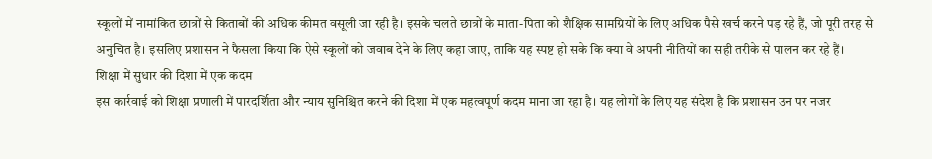स्कूलों में नामांकित छात्रों से किताबों की अधिक कीमत वसूली जा रही है। इसके चलते छात्रों के माता-पिता को शैक्षिक सामग्रियों के लिए अधिक पैसे खर्च करने पड़ रहे हैं, जो पूरी तरह से अनुचित है। इसलिए प्रशासन ने फैसला किया कि ऐसे स्कूलों को जवाब देने के लिए कहा जाए, ताकि यह स्पष्ट हो सके कि क्या वे अपनी नीतियों का सही तरीके से पालन कर रहे हैं।
शिक्षा में सुधार की दिशा में एक कदम
इस कार्रवाई को शिक्षा प्रणाली में पारदर्शिता और न्याय सुनिश्चित करने की दिशा में एक महत्वपूर्ण कदम माना जा रहा है। यह लोगों के लिए यह संदेश है कि प्रशासन उन पर नजर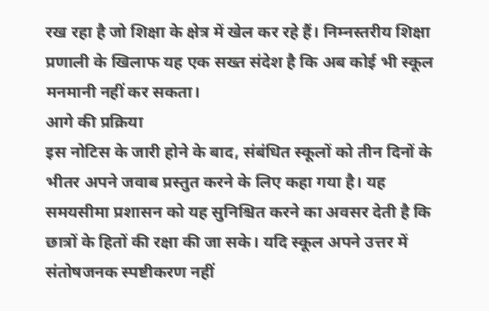रख रहा है जो शिक्षा के क्षेत्र में खेल कर रहे हैं। निम्नस्तरीय शिक्षा प्रणाली के खिलाफ यह एक सख्त संदेश है कि अब कोई भी स्कूल मनमानी नहीं कर सकता।
आगे की प्रक्रिया
इस नोटिस के जारी होने के बाद, संबंधित स्कूलों को तीन दिनों के भीतर अपने जवाब प्रस्तुत करने के लिए कहा गया है। यह समयसीमा प्रशासन को यह सुनिश्चित करने का अवसर देती है कि छात्रों के हितों की रक्षा की जा सके। यदि स्कूल अपने उत्तर में संतोषजनक स्पष्टीकरण नहीं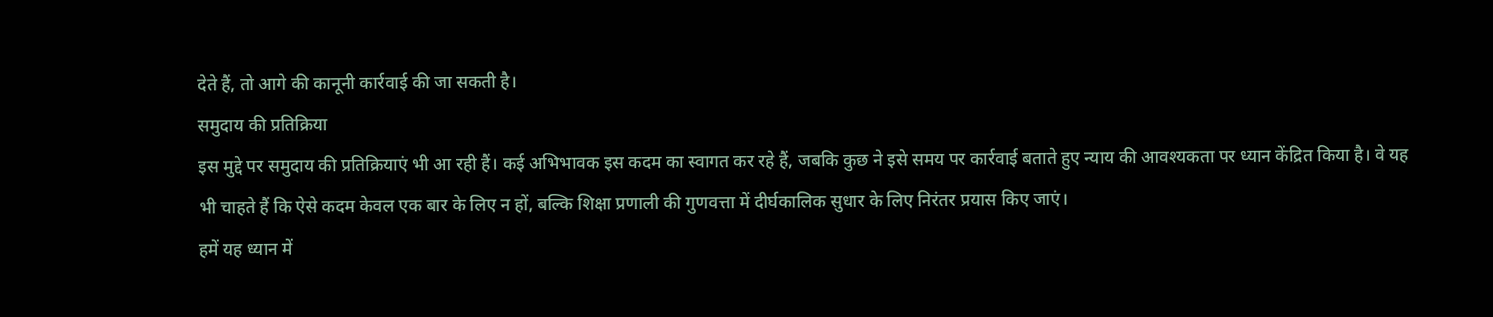देते हैं, तो आगे की कानूनी कार्रवाई की जा सकती है।
समुदाय की प्रतिक्रिया
इस मुद्दे पर समुदाय की प्रतिक्रियाएं भी आ रही हैं। कई अभिभावक इस कदम का स्वागत कर रहे हैं, जबकि कुछ ने इसे समय पर कार्रवाई बताते हुए न्याय की आवश्यकता पर ध्यान केंद्रित किया है। वे यह भी चाहते हैं कि ऐसे कदम केवल एक बार के लिए न हों, बल्कि शिक्षा प्रणाली की गुणवत्ता में दीर्घकालिक सुधार के लिए निरंतर प्रयास किए जाएं।
हमें यह ध्यान में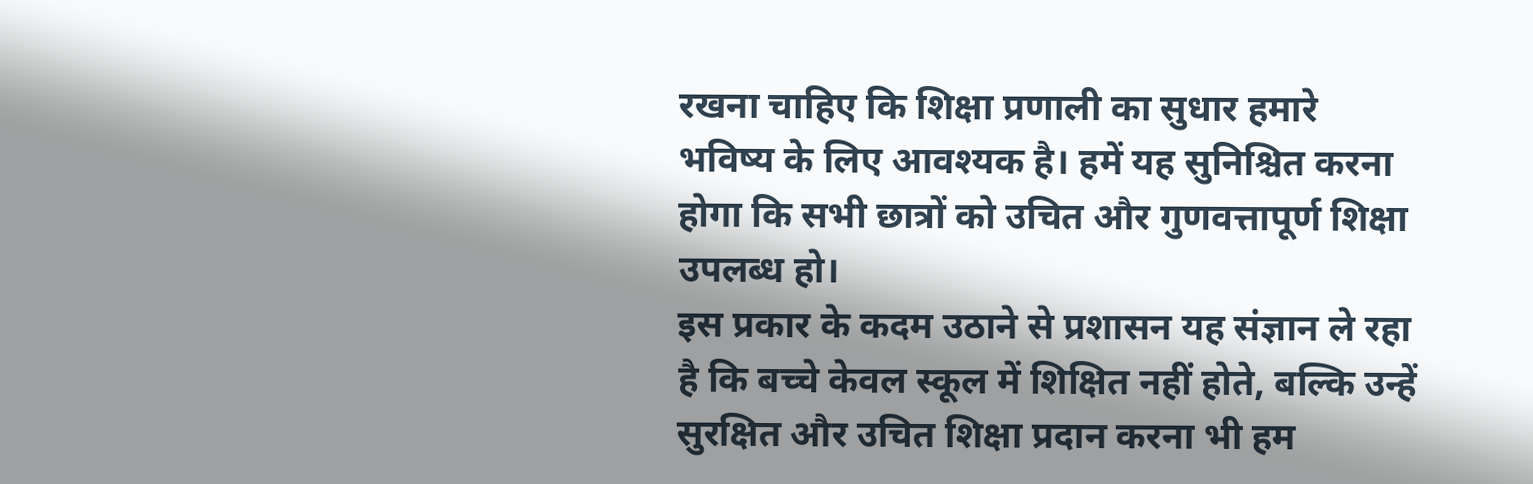रखना चाहिए कि शिक्षा प्रणाली का सुधार हमारे भविष्य के लिए आवश्यक है। हमें यह सुनिश्चित करना होगा कि सभी छात्रों को उचित और गुणवत्तापूर्ण शिक्षा उपलब्ध हो।
इस प्रकार के कदम उठाने से प्रशासन यह संज्ञान ले रहा है कि बच्चे केवल स्कूल में शिक्षित नहीं होते, बल्कि उन्हें सुरक्षित और उचित शिक्षा प्रदान करना भी हम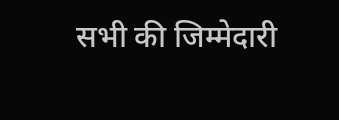सभी की जिम्मेदारी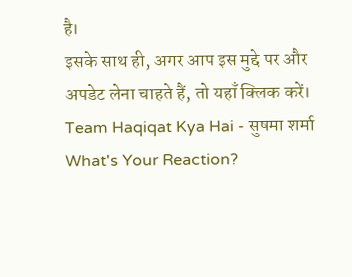है।
इसके साथ ही, अगर आप इस मुद्दे पर और अपडेट लेना चाहते हैं, तो यहाँ क्लिक करें।
Team Haqiqat Kya Hai - सुषमा शर्मा
What's Your Reaction?